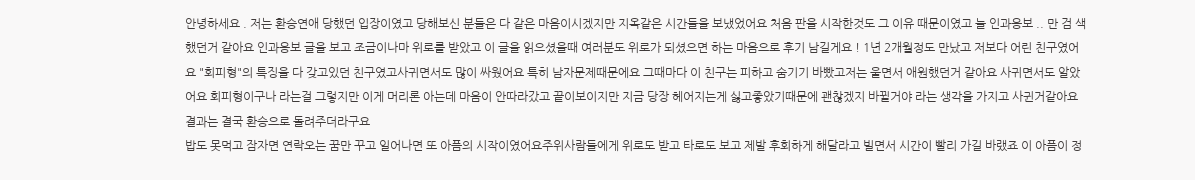안녕하세요 . 저는 환승연애 당했던 입장이였고 당해보신 분들은 다 같은 마음이시겠지만 지옥같은 시간들을 보냈었어요 처음 판을 시작한것도 그 이유 때문이였고 늘 인과응보 .. 만 검 색했던거 같아요 인과응보 글을 보고 조금이나마 위로를 받았고 이 글을 읽으셨을때 여러분도 위로가 되셨으면 하는 마음으로 후기 남길게요 ! 1년 2개월정도 만났고 저보다 어린 친구였어요 "회피형"의 특징을 다 갖고있던 친구였고사귀면서도 많이 싸웠어요 특히 남자문제때문에요 그때마다 이 친구는 피하고 숨기기 바빴고저는 울면서 애원했던거 같아요 사귀면서도 알았어요 회피형이구나 라는걸 그렇지만 이게 머리론 아는데 마음이 안따라갔고 끝이보이지만 지금 당장 헤어지는게 싫고좋았기때문에 괜찮겠지 바뀔거야 라는 생각을 가지고 사귄거같아요 결과는 결국 환승으로 돌려주더라구요
밥도 못먹고 잠자면 연락오는 꿈만 꾸고 일어나면 또 아픔의 시작이였어요주위사람들에게 위로도 받고 타로도 보고 제발 후회하게 해달라고 빌면서 시간이 빨리 가길 바랬죠 이 아픔이 정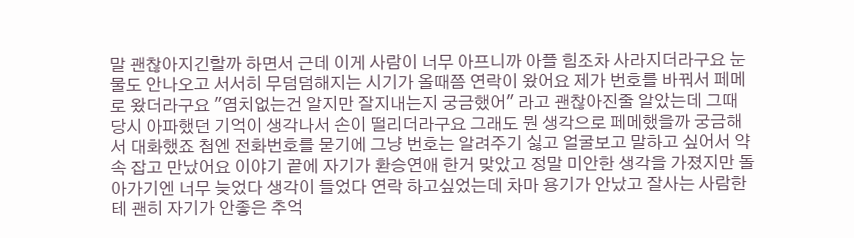말 괜찮아지긴할까 하면서 근데 이게 사람이 너무 아프니까 아플 힘조차 사라지더라구요 눈물도 안나오고 서서히 무덤덤해지는 시기가 올때쯤 연락이 왔어요 제가 번호를 바꿔서 페메로 왔더라구요 "염치없는건 알지만 잘지내는지 궁금했어" 라고 괜찮아진줄 알았는데 그때 당시 아파했던 기억이 생각나서 손이 떨리더라구요 그래도 뭔 생각으로 페메했을까 궁금해서 대화했죠 첨엔 전화번호를 묻기에 그냥 번호는 알려주기 싫고 얼굴보고 말하고 싶어서 약속 잡고 만났어요 이야기 끝에 자기가 환승연애 한거 맞았고 정말 미안한 생각을 가졌지만 돌아가기엔 너무 늦었다 생각이 들었다 연락 하고싶었는데 차마 용기가 안났고 잘사는 사람한테 괜히 자기가 안좋은 추억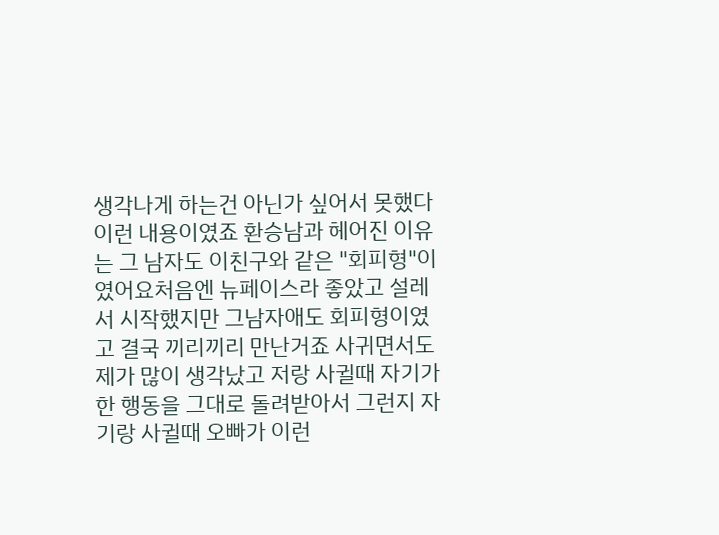생각나게 하는건 아닌가 싶어서 못했다 이런 내용이였죠 환승남과 헤어진 이유는 그 남자도 이친구와 같은 "회피형"이였어요처음엔 뉴페이스라 좋았고 설레서 시작했지만 그남자애도 회피형이였고 결국 끼리끼리 만난거죠 사귀면서도 제가 많이 생각났고 저랑 사귈때 자기가 한 행동을 그대로 돌려받아서 그런지 자기랑 사귈때 오빠가 이런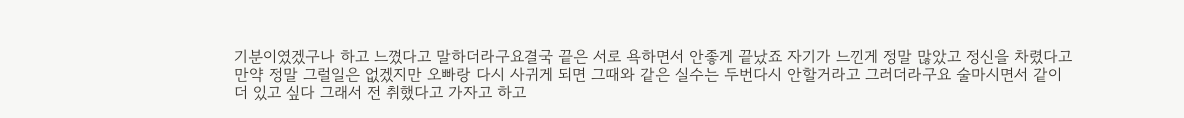기분이였겠구나 하고 느꼈다고 말하더라구요결국 끝은 서로 욕하면서 안좋게 끝났죠 자기가 느낀게 정말 많았고 정신을 차렸다고 만약 정말 그럴일은 없겠지만 오빠랑 다시 사귀게 되면 그때와 같은 실수는 두번다시 안할거라고 그러더라구요 술마시면서 같이 더 있고 싶다 그래서 전 취했다고 가자고 하고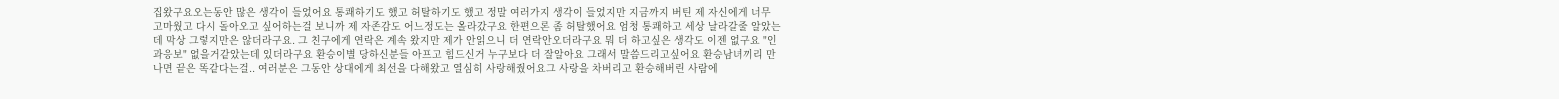집왔구요오는동안 많은 생각이 들었어요 통쾌하기도 했고 허탈하기도 했고 정말 여러가지 생각이 들었지만 지금까지 버틴 제 자신에게 너무 고마웠고 다시 돌아오고 싶어하는걸 보니까 제 자존감도 어느정도는 올라갔구요 한편으론 좀 허탈했어요 엄청 통쾌하고 세상 날라갈줄 알았는데 막상 그렇지만은 않더라구요. 그 친구에게 연락은 계속 왔지만 제가 안읽으니 더 연락안오더라구요 뭐 더 하고싶은 생각도 이젠 없구요 "인과응보" 없을거같았는데 있더라구요 환승이별 당하신분들 아프고 힘드신거 누구보다 더 잘알아요 그래서 말씀드리고싶어요 환승남녀끼리 만나면 끝은 똑같다는걸.. 여러분은 그동안 상대에게 최선을 다해왔고 열심히 사랑해줬어요그 사랑을 차버리고 환승해버린 사람에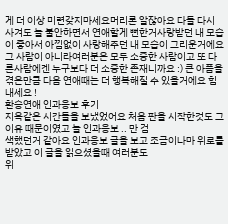게 더 이상 미련갖지마세요머리론 알잖아요 다들 다시 사겨도 늘 불안하면서 연애할게 뻔한거사랑받던 내 모습이 좋아서 아낌없이 사랑해주던 내 모습이 그리운거에요 그 사람이 아니라여러분은 모두 소중한 사람이고 또 다른사람에겐 누구보다 더 소중한 존재니까요 :) 큰 아픔을 겪은만큼 다음 연애때는 더 행복해질 수 있을거에요 힘내세요 !
환승연애 인과응보 후기
지옥같은 시간들을 보냈었어요 처음 판을 시작한것도 그 이유 때문이였고 늘 인과응보 .. 만 검
색했던거 같아요 인과응보 글을 보고 조금이나마 위로를 받았고 이 글을 읽으셨을때 여러분도
위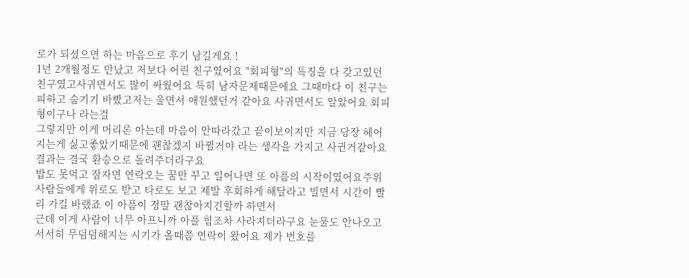로가 되셨으면 하는 마음으로 후기 남길게요 !
1년 2개월정도 만났고 저보다 어린 친구였어요 "회피형"의 특징을 다 갖고있던 친구였고사귀면서도 많이 싸웠어요 특히 남자문제때문에요 그때마다 이 친구는 피하고 숨기기 바빴고저는 울면서 애원했던거 같아요 사귀면서도 알았어요 회피형이구나 라는걸
그렇지만 이게 머리론 아는데 마음이 안따라갔고 끝이보이지만 지금 당장 헤어지는게 싫고좋았기때문에 괜찮겠지 바뀔거야 라는 생각을 가지고 사귄거같아요 결과는 결국 환승으로 돌려주더라구요
밥도 못먹고 잠자면 연락오는 꿈만 꾸고 일어나면 또 아픔의 시작이였어요주위사람들에게 위로도 받고 타로도 보고 제발 후회하게 해달라고 빌면서 시간이 빨리 가길 바랬죠 이 아픔이 정말 괜찮아지긴할까 하면서
근데 이게 사람이 너무 아프니까 아플 힘조차 사라지더라구요 눈물도 안나오고 서서히 무덤덤해지는 시기가 올때쯤 연락이 왔어요 제가 번호를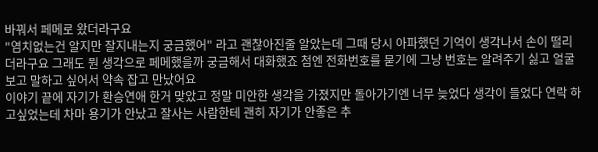바꿔서 페메로 왔더라구요
"염치없는건 알지만 잘지내는지 궁금했어" 라고 괜찮아진줄 알았는데 그때 당시 아파했던 기억이 생각나서 손이 떨리더라구요 그래도 뭔 생각으로 페메했을까 궁금해서 대화했죠 첨엔 전화번호를 묻기에 그냥 번호는 알려주기 싫고 얼굴보고 말하고 싶어서 약속 잡고 만났어요
이야기 끝에 자기가 환승연애 한거 맞았고 정말 미안한 생각을 가졌지만 돌아가기엔 너무 늦었다 생각이 들었다 연락 하고싶었는데 차마 용기가 안났고 잘사는 사람한테 괜히 자기가 안좋은 추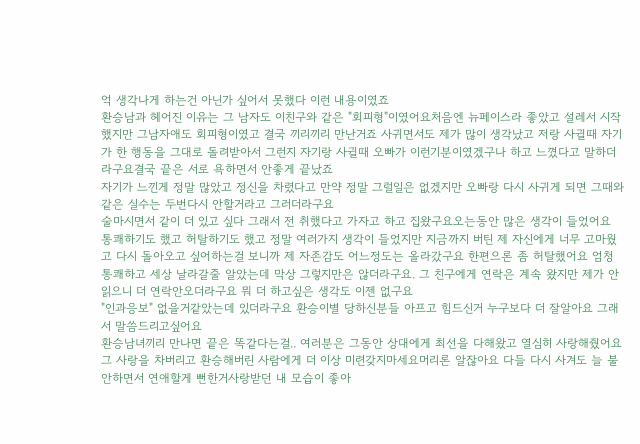억 생각나게 하는건 아닌가 싶어서 못했다 이런 내용이였죠
환승남과 헤어진 이유는 그 남자도 이친구와 같은 "회피형"이였어요처음엔 뉴페이스라 좋았고 설레서 시작했지만 그남자애도 회피형이였고 결국 끼리끼리 만난거죠 사귀면서도 제가 많이 생각났고 저랑 사귈때 자기가 한 행동을 그대로 돌려받아서 그런지 자기랑 사귈때 오빠가 이런기분이였겠구나 하고 느꼈다고 말하더라구요결국 끝은 서로 욕하면서 안좋게 끝났죠
자기가 느낀게 정말 많았고 정신을 차렸다고 만약 정말 그럴일은 없겠지만 오빠랑 다시 사귀게 되면 그때와 같은 실수는 두번다시 안할거라고 그러더라구요
술마시면서 같이 더 있고 싶다 그래서 전 취했다고 가자고 하고 집왔구요오는동안 많은 생각이 들었어요 통쾌하기도 했고 허탈하기도 했고 정말 여러가지 생각이 들었지만 지금까지 버틴 제 자신에게 너무 고마웠고 다시 돌아오고 싶어하는걸 보니까 제 자존감도 어느정도는 올라갔구요 한편으론 좀 허탈했어요 엄청 통쾌하고 세상 날라갈줄 알았는데 막상 그렇지만은 않더라구요. 그 친구에게 연락은 계속 왔지만 제가 안읽으니 더 연락안오더라구요 뭐 더 하고싶은 생각도 이젠 없구요
"인과응보" 없을거같았는데 있더라구요 환승이별 당하신분들 아프고 힘드신거 누구보다 더 잘알아요 그래서 말씀드리고싶어요
환승남녀끼리 만나면 끝은 똑같다는걸.. 여러분은 그동안 상대에게 최선을 다해왔고 열심히 사랑해줬어요그 사랑을 차버리고 환승해버린 사람에게 더 이상 미련갖지마세요머리론 알잖아요 다들 다시 사겨도 늘 불안하면서 연애할게 뻔한거사랑받던 내 모습이 좋아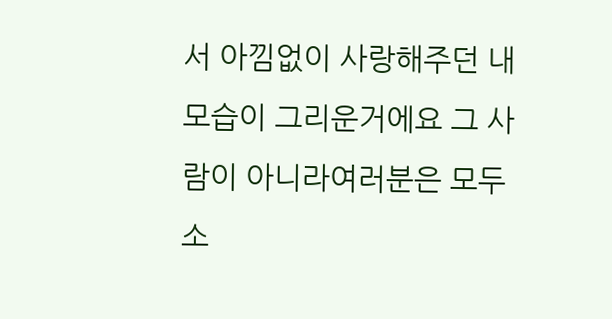서 아낌없이 사랑해주던 내 모습이 그리운거에요 그 사람이 아니라여러분은 모두 소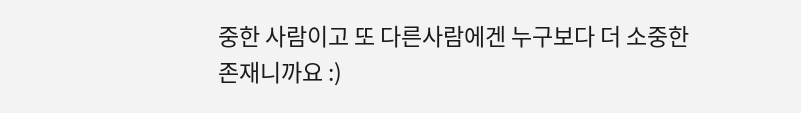중한 사람이고 또 다른사람에겐 누구보다 더 소중한 존재니까요 :)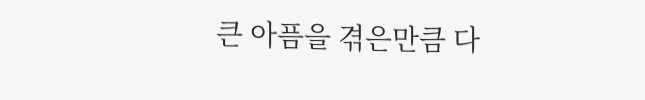큰 아픔을 겪은만큼 다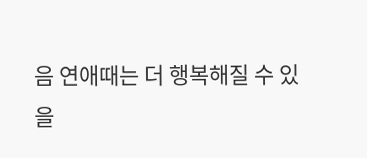음 연애때는 더 행복해질 수 있을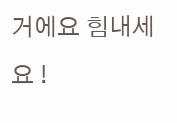거에요 힘내세요 !